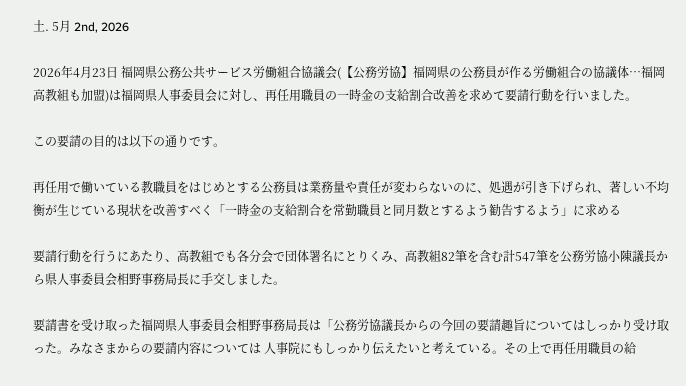土. 5月 2nd, 2026

2026年4月23日 福岡県公務公共サービス労働組合協議会(【公務労協】福岡県の公務員が作る労働組合の協議体…福岡高教組も加盟)は福岡県人事委員会に対し、再任用職員の一時金の支給割合改善を求めて要請行動を行いました。

この要請の目的は以下の通りです。

再任用で働いている教職員をはじめとする公務員は業務量や責任が変わらないのに、処遇が引き下げられ、著しい不均衡が生じている現状を改善すべく「一時金の支給割合を常勤職員と同月数とするよう勧告するよう」に求める

要請行動を行うにあたり、高教組でも各分会で団体署名にとりくみ、高教組82筆を含む計547筆を公務労協小陳議長から県人事委員会相野事務局長に手交しました。

要請書を受け取った福岡県人事委員会相野事務局長は「公務労協議長からの今回の要請趣旨についてはしっかり受け取った。みなさまからの要請内容については 人事院にもしっかり伝えたいと考えている。その上で再任用職員の給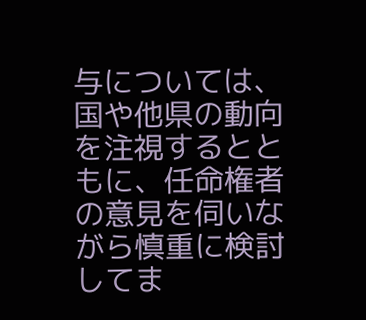与については、国や他県の動向を注視するとともに、任命権者の意見を伺いながら慎重に検討してま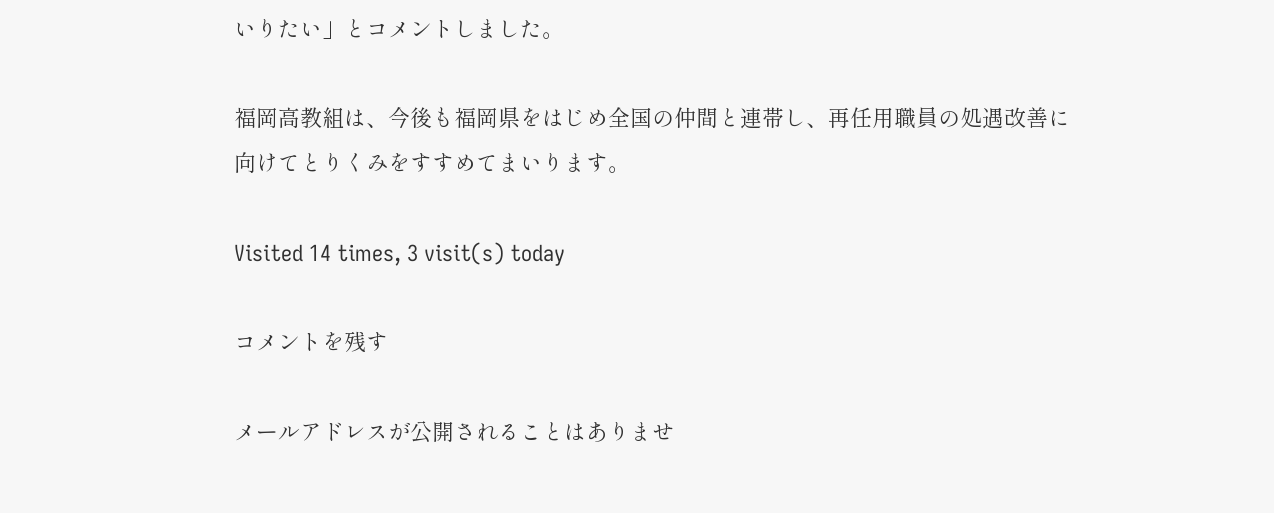いりたい」とコメントしました。

福岡高教組は、今後も福岡県をはじめ全国の仲間と連帯し、再任用職員の処遇改善に向けてとりくみをすすめてまいります。

Visited 14 times, 3 visit(s) today

コメントを残す

メールアドレスが公開されることはありませ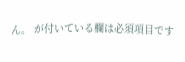ん。 が付いている欄は必須項目です